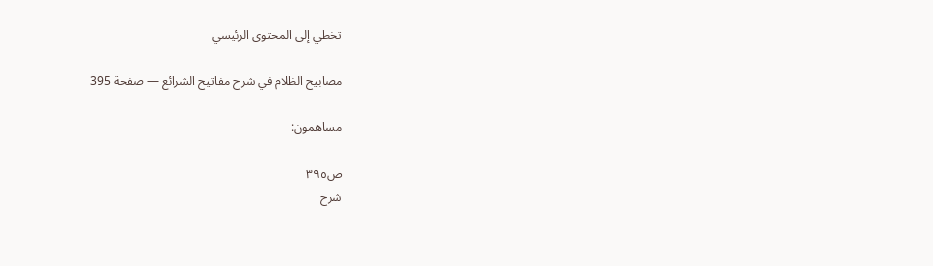تخطي إلى المحتوى الرئيسي

مصابيح الظلام في شرح مفاتيح الشرائع — صفحة 395

مساهمون:

ص٣٩٥
شرح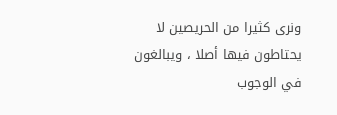ونرى كثيرا من الحريصين لا يحتاطون فيها أصلا ، ويبالغون في الوجوب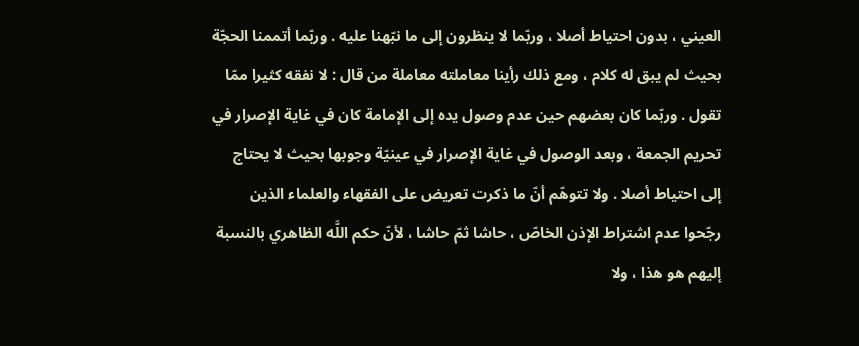العيني ، بدون احتياط أصلا ، وربّما لا ينظرون إلى ما نبّهنا عليه . وربّما أتممنا الحجّة بحيث لم يبق له كلام ، ومع ذلك رأينا معاملته معاملة من قال : لا نفقه كثيرا ممّا تقول . وربّما كان بعضهم حين عدم وصول يده إلى الإمامة كان في غاية الإصرار في تحريم الجمعة ، وبعد الوصول في غاية الإصرار في عينيّة وجوبها بحيث لا يحتاج إلى احتياط أصلا . ولا تتوهّم أنّ ما ذكرت تعريض على الفقهاء والعلماء الذين رجّحوا عدم اشتراط الإذن الخاصّ ، حاشا ثمّ حاشا ، لأنّ حكم اللَّه الظاهري بالنسبة إليهم هو هذا ، ولا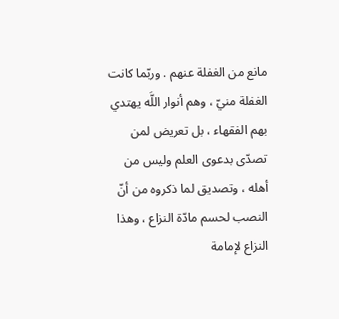مانع من الغفلة عنهم . وربّما كانت الغفلة منيّ ، وهم أنوار اللَّه يهتدي بهم الفقهاء ، بل تعريض لمن تصدّى بدعوى العلم وليس من أهله ، وتصديق لما ذكروه من أنّ النصب لحسم مادّة النزاع ، وهذا النزاع لإمامة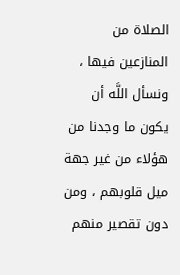الصلاة من المنازعين فيها ، ونسأل اللَّه أن يكون ما وجدنا من هؤلاء من غير جهة ميل قلوبهم ، ومن دون تقصير منهم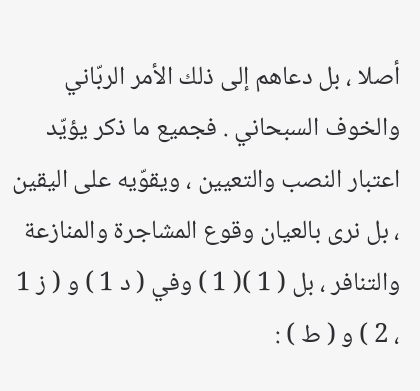أصلا ، بل دعاهم إلى ذلك الأمر الربّاني والخوف السبحاني . فجميع ما ذكر يؤيّد اعتبار النصب والتعيين ، ويقوّيه على اليقين ، بل نرى بالعيان وقوع المشاجرة والمنازعة والتنافر ، بل ( 1 )( 1 ) وفي ( د 1 ) و ( ز 1 ، 2 ) و ( ط ) :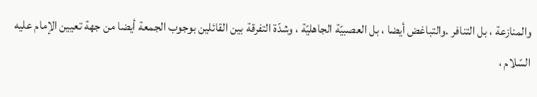والمنازعة ، بل التنافر .والتباغض أيضا ، بل العصبيّة الجاهليّة ، وشدّة التفرقة بين القائلين بوجوب الجمعة أيضا من جهة تعيين الإمام عليه السّلام ،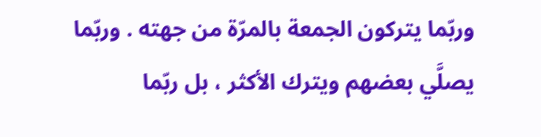وربّما يتركون الجمعة بالمرّة من جهته . وربّما يصلَّي بعضهم ويترك الأكثر ، بل ربّما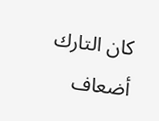كان التارك أضعاف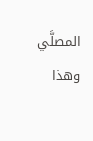المصلَّي وهذا